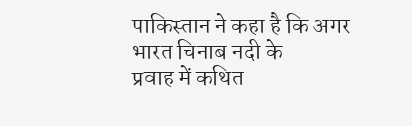पाकिस्तान ने कहा है कि अगर भारत चिनाब नदी के
प्रवाह में कथित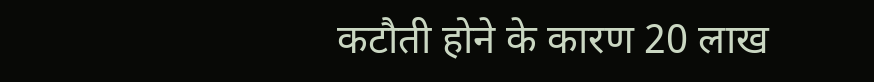कटौती होने के कारण 20 लाख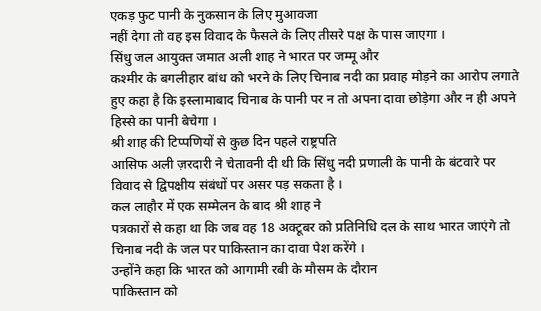एकड़ फुट पानी के नुकसान के लिए मुआवजा
नहीं देगा तो वह इस विवाद के फैसले के लिए तीसरे पक्ष के पास जाएगा ।
सिंधु जल आयुक्त जमात अली शाह ने भारत पर जम्मू और
कश्मीर के बगलीहार बांध को भरने के लिए चिनाब नदी का प्रवाह मोड़ने का आरोप लगाते
हुए कहा है कि इस्लामाबाद चिनाब के पानी पर न तो अपना दावा छोड़ेगा और न ही अपने
हिस्से का पानी बेचेगा ।
श्री शाह की टिप्पणियों से कुछ दिन पहले राष्ट्रपति
आसिफ अली ज़रदारी ने चेतावनी दी थी कि सिंधु नदी प्रणाली के पानी के बंटवारे पर
विवाद से द्विपक्षीय संबंधों पर असर पड़ सकता है ।
कल लाहौर में एक सम्मेलन के बाद श्री शाह ने
पत्रकारों से कहा था कि जब वह 18 अक्टूबर को प्रतिनिधि दल के साथ भारत जाएंगे तो
चिनाब नदी के जल पर पाकिस्तान का दावा पेश करेंगे ।
उन्होंने कहा कि भारत को आगामी रबी के मौसम के दौरान
पाकिस्तान को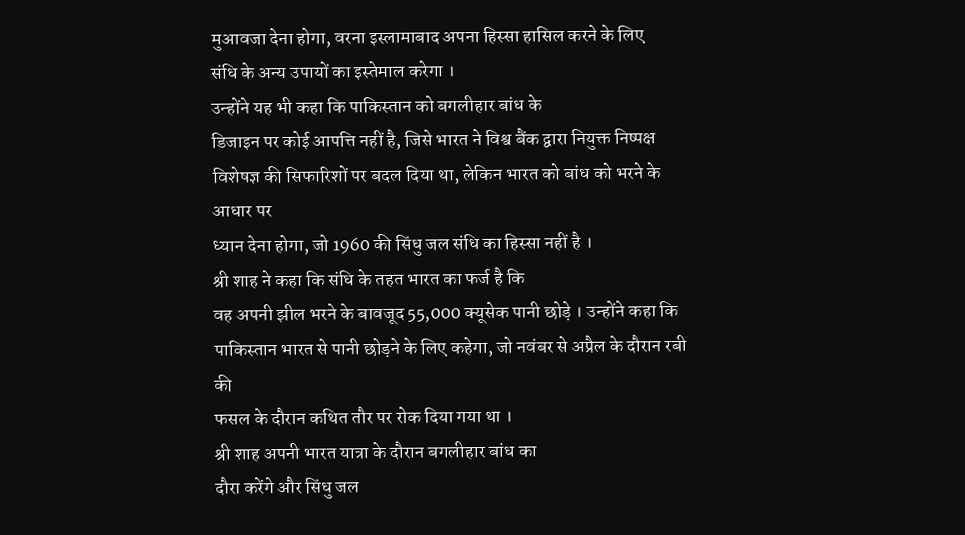मुआवजा देना होगा, वरना इस्लामाबाद अपना हिस्सा हासिल करने के लिए
संधि के अन्य उपायों का इस्तेमाल करेगा ।
उन्होंने यह भी कहा कि पाकिस्तान को बगलीहार बांध के
डिजाइन पर कोई आपत्ति नहीं है, जिसे भारत ने विश्व बैंक द्वारा नियुक्त निष्पक्ष
विशेषज्ञ की सिफारिशों पर बदल दिया था, लेकिन भारत को बांध को भरने के आधार पर
ध्यान देना होगा, जो 1960 की सिंधु जल संधि का हिस्सा नहीं है ।
श्री शाह ने कहा कि संधि के तहत भारत का फर्ज है कि
वह अपनी झील भरने के बावजूद 55,000 क्यूसेक पानी छोड़े । उन्होंने कहा कि
पाकिस्तान भारत से पानी छोड़ने के लिए कहेगा, जो नवंबर से अप्रैल के दौरान रबी की
फसल के दौरान कथित तौर पर रोक दिया गया था ।
श्री शाह अपनी भारत यात्रा के दौरान बगलीहार बांध का
दौरा करेंगे और सिंधु जल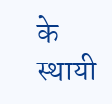के स्थायी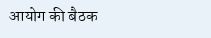आयोग की बैठक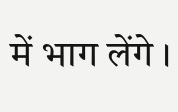में भाग लेंगे ।